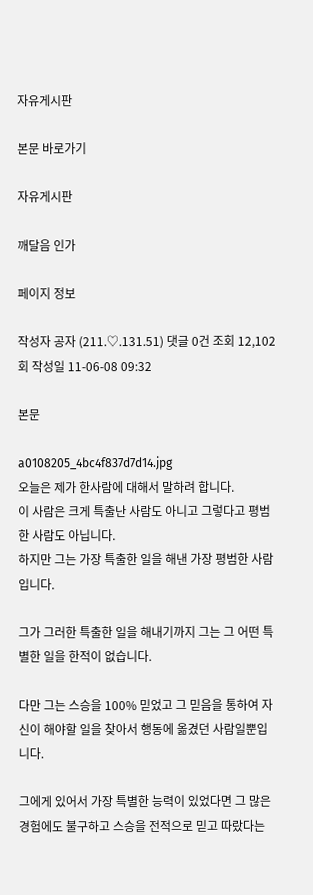자유게시판

본문 바로가기

자유게시판

깨달음 인가

페이지 정보

작성자 공자 (211.♡.131.51) 댓글 0건 조회 12,102회 작성일 11-06-08 09:32

본문

a0108205_4bc4f837d7d14.jpg
오늘은 제가 한사람에 대해서 말하려 합니다.
이 사람은 크게 특출난 사람도 아니고 그렇다고 평범한 사람도 아닙니다.
하지만 그는 가장 특출한 일을 해낸 가장 평범한 사람입니다.

그가 그러한 특출한 일을 해내기까지 그는 그 어떤 특별한 일을 한적이 없습니다.

다만 그는 스승을 100% 믿었고 그 믿음을 통하여 자신이 해야할 일을 찾아서 행동에 옮겼던 사람일뿐입니다.

그에게 있어서 가장 특별한 능력이 있었다면 그 많은 경험에도 불구하고 스승을 전적으로 믿고 따랐다는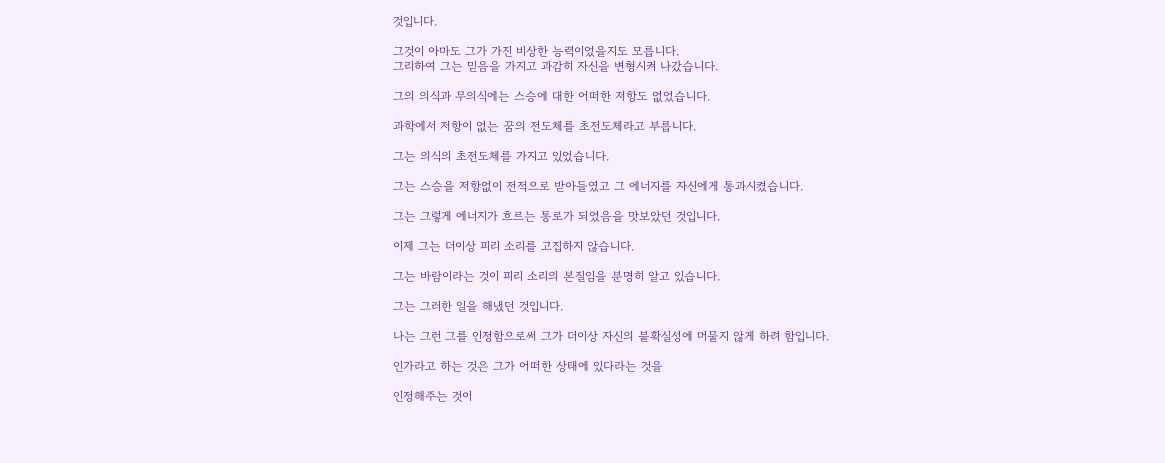것입니다.

그것이 아마도 그가 가진 비상한 능력이었을지도 모릅니다.
그리하여 그는 믿음을 가지고 과감히 자신을 변형시켜 나갔습니다.

그의 의식과 무의식에는 스승에 대한 어떠한 저항도 없었습니다.

과학에서 저항이 없는 꿈의 전도체를 초전도체라고 부릅니다.

그는 의식의 초전도체를 가지고 있었습니다.

그는 스승을 저항없이 전적으로 받아들였고 그 에너지를 자신에게 통과시켰습니다.

그는 그렇게 에너지가 흐르는 통로가 되었음을 맛보았던 것입니다.

이제 그는 더이상 피리 소리를 고집하지 않습니다.

그는 바람이라는 것이 피리 소리의 본질임을 분명히 알고 있습니다.

그는 그러한 일을 해냈던 것입니다.

나는 그런 그를 인정함으로써 그가 더이상 자신의 불확실성에 머물지 않게 하려 함입니다.

인가라고 하는 것은 그가 어떠한 상태에 있다라는 것을

인정해주는 것이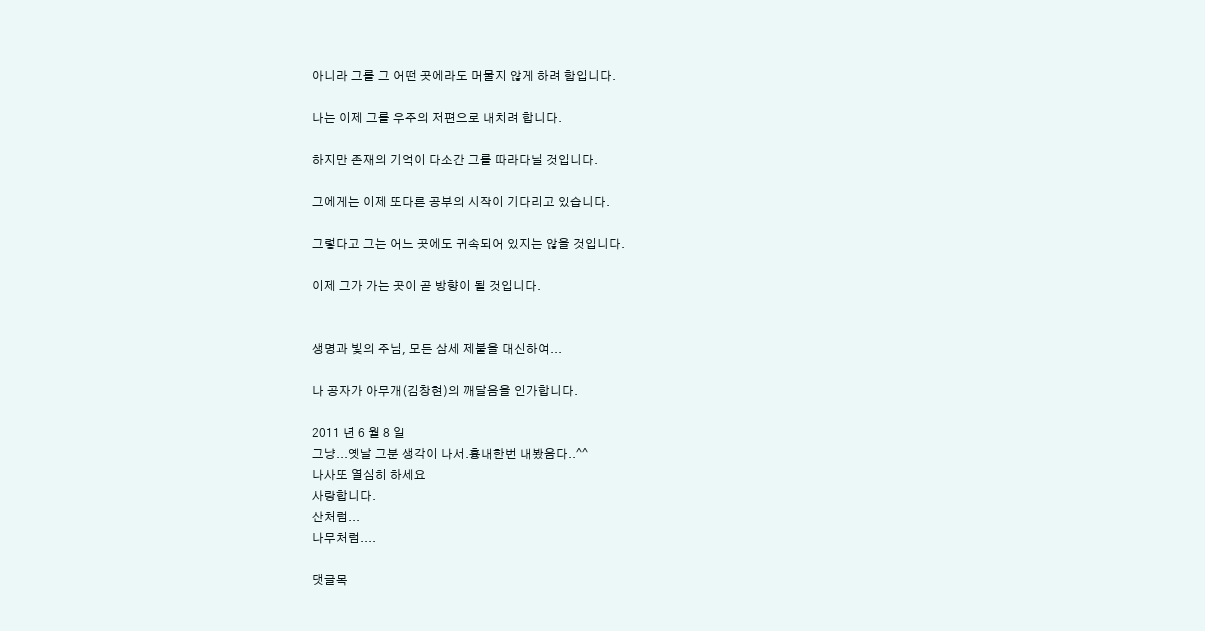아니라 그를 그 어떤 곳에라도 머물지 않게 하려 함입니다.

나는 이제 그를 우주의 저편으로 내치려 합니다.

하지만 존재의 기억이 다소간 그를 따라다닐 것입니다.

그에게는 이제 또다른 공부의 시작이 기다리고 있습니다.

그렇다고 그는 어느 곳에도 귀속되어 있지는 않을 것입니다.

이제 그가 가는 곳이 곧 방향이 될 것입니다.


생명과 빛의 주님, 모든 삼세 제불을 대신하여...

나 공자가 아무개(김창현)의 깨달음을 인가합니다.

2011 년 6 월 8 일
그냥...옛날 그분 생각이 나서.흉내한번 내봤음다..^^
나사또 열심히 하세요
사랑합니다.
산처럼...
나무처럼....

댓글목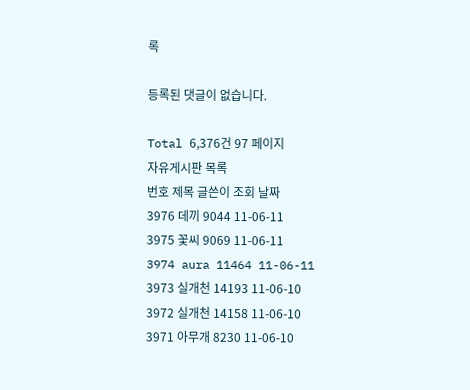록

등록된 댓글이 없습니다.

Total 6,376건 97 페이지
자유게시판 목록
번호 제목 글쓴이 조회 날짜
3976 데끼 9044 11-06-11
3975 꽃씨 9069 11-06-11
3974 aura 11464 11-06-11
3973 실개천 14193 11-06-10
3972 실개천 14158 11-06-10
3971 아무개 8230 11-06-10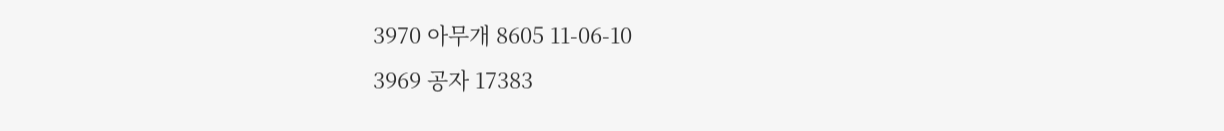3970 아무개 8605 11-06-10
3969 공자 17383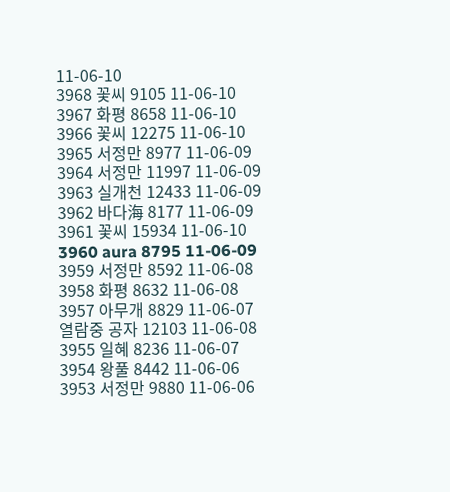11-06-10
3968 꽃씨 9105 11-06-10
3967 화평 8658 11-06-10
3966 꽃씨 12275 11-06-10
3965 서정만 8977 11-06-09
3964 서정만 11997 11-06-09
3963 실개천 12433 11-06-09
3962 바다海 8177 11-06-09
3961 꽃씨 15934 11-06-10
3960 aura 8795 11-06-09
3959 서정만 8592 11-06-08
3958 화평 8632 11-06-08
3957 아무개 8829 11-06-07
열람중 공자 12103 11-06-08
3955 일혜 8236 11-06-07
3954 왕풀 8442 11-06-06
3953 서정만 9880 11-06-06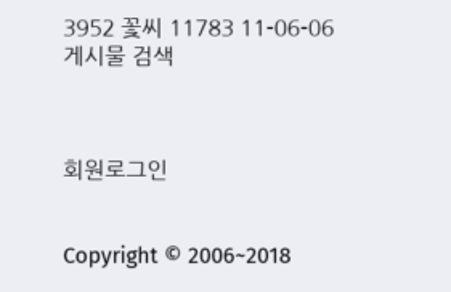3952 꽃씨 11783 11-06-06
게시물 검색



회원로그인


Copyright © 2006~2018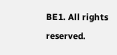BE1. All rights reserved.